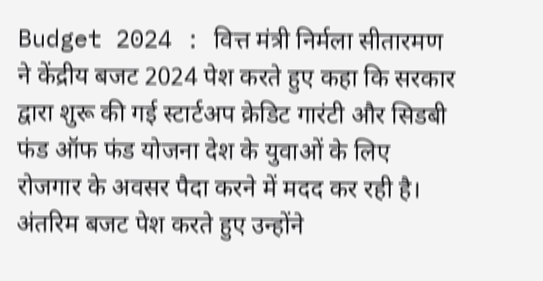Budget 2024 : वित्त मंत्री निर्मला सीतारमण ने केंद्रीय बजट 2024 पेश करते हुए कहा कि सरकार द्वारा शुरू की गई स्टार्टअप क्रेडिट गारंटी और सिडबी फंड ऑफ फंड योजना देश के युवाओं के लिए रोजगार के अवसर पैदा करने में मदद कर रही है। अंतरिम बजट पेश करते हुए उन्होंने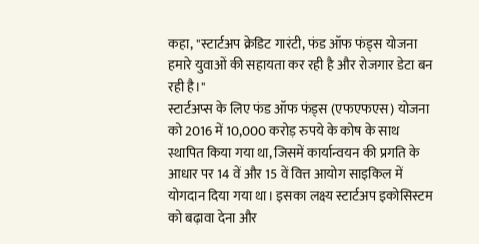कहा, "स्टार्टअप क्रेडिट गारंटी, फंड ऑफ फंड्स योजना हमारे युवाओं की सहायता कर रही है और रोजगार डेटा बन रही है।"
स्टार्टअप्स के लिए फंड ऑफ फंड्स (एफएफएस) योजना को 2016 में 10,000 करोड़ रुपये के कोष के साथ स्थापित किया गया था, जिसमें कार्यान्वयन की प्रगति के आधार पर 14 वें और 15 वें वित्त आयोग साइकिल में योगदान दिया गया था। इसका लक्ष्य स्टार्टअप इकोसिस्टम को बढ़ावा देना और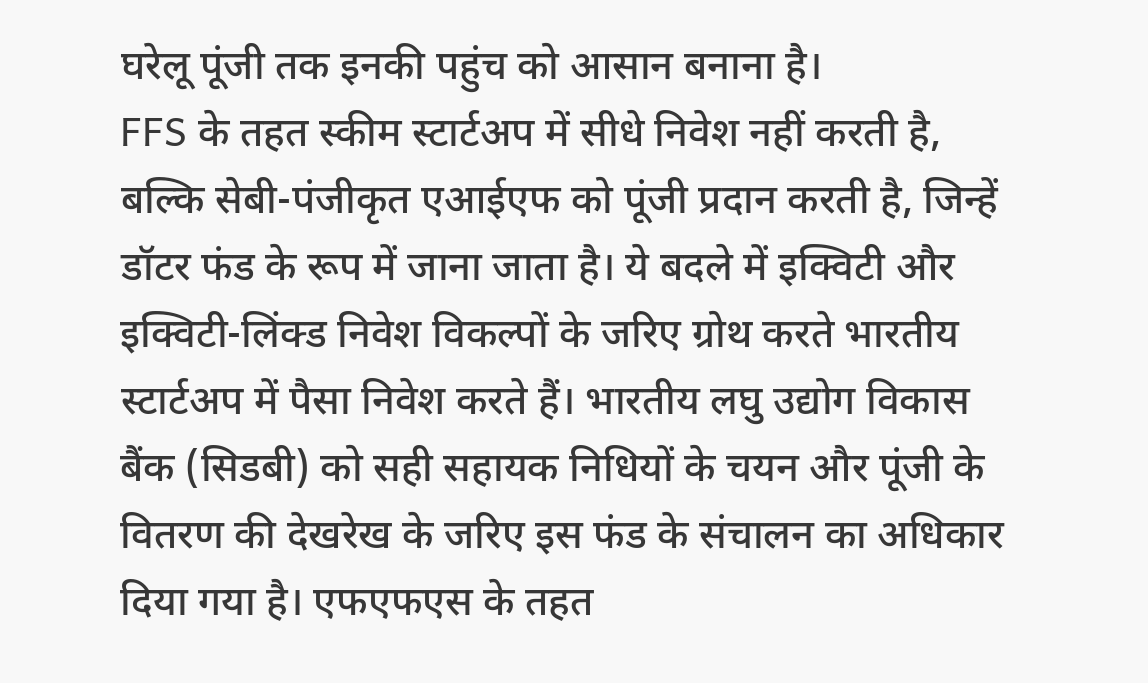घरेलू पूंजी तक इनकी पहुंच को आसान बनाना है।
FFS के तहत स्कीम स्टार्टअप में सीधे निवेश नहीं करती है, बल्कि सेबी-पंजीकृत एआईएफ को पूंजी प्रदान करती है, जिन्हें डॉटर फंड के रूप में जाना जाता है। ये बदले में इक्विटी और इक्विटी-लिंक्ड निवेश विकल्पों के जरिए ग्रोथ करते भारतीय स्टार्टअप में पैसा निवेश करते हैं। भारतीय लघु उद्योग विकास बैंक (सिडबी) को सही सहायक निधियों के चयन और पूंजी के वितरण की देखरेख के जरिए इस फंड के संचालन का अधिकार दिया गया है। एफएफएस के तहत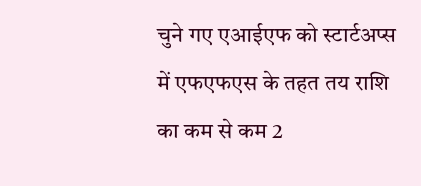चुने गए एआईएफ को स्टार्टअप्स में एफएफएस के तहत तय राशि का कम से कम 2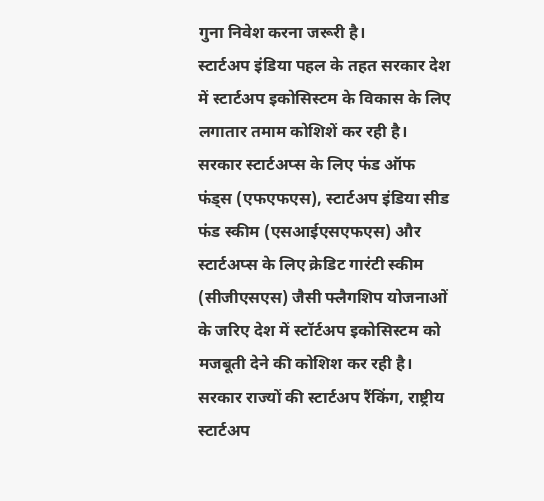गुना निवेश करना जरूरी है।
स्टार्टअप इंडिया पहल के तहत सरकार देश में स्टार्टअप इकोसिस्टम के विकास के लिए लगातार तमाम कोशिशें कर रही है। सरकार स्टार्टअप्स के लिए फंड ऑफ फंड्स (एफएफएस), स्टार्टअप इंडिया सीड फंड स्कीम (एसआईएसएफएस) और स्टार्टअप्स के लिए क्रेडिट गारंटी स्कीम (सीजीएसएस) जैसी फ्लैगशिप योजनाओं के जरिए देश में स्टॉर्टअप इकोसिस्टम को मजबूती देने की कोशिश कर रही है।
सरकार राज्यों की स्टार्टअप रैंकिंग, राष्ट्रीय स्टार्टअप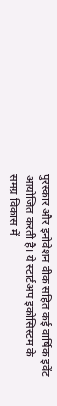पुरस्कार और इनोवेशन वीक सहित कई वार्षिक इवेंट आयोजित करती है। ये स्टार्टअप इकोसिस्टम के समग्र विकास में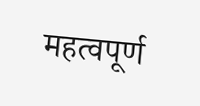महत्वपूर्ण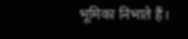भूमिका निभाते हैं।